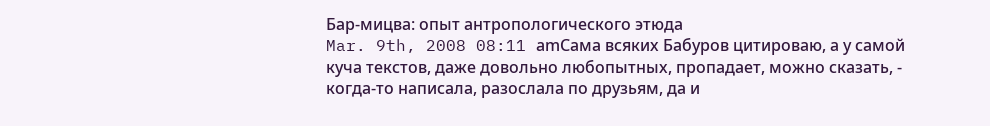Бар-мицва: опыт антропологического этюда
Mar. 9th, 2008 08:11 amСама всяких Бабуров цитироваю, а у самой куча текстов, даже довольно любопытных, пропадает, можно сказать, - когда-то написала, разослала по друзьям, да и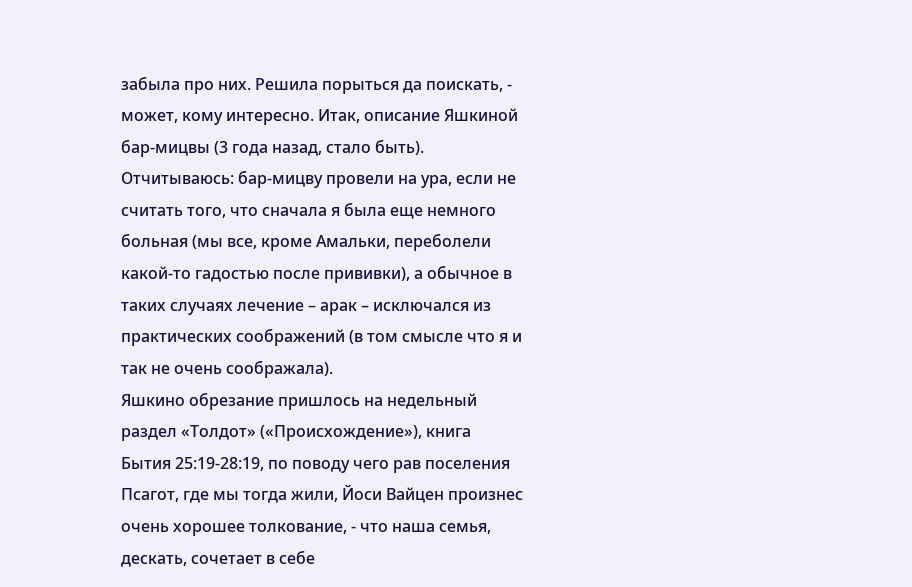забыла про них. Решила порыться да поискать, - может, кому интересно. Итак, описание Яшкиной бар-мицвы (3 года назад, стало быть).
Отчитываюсь: бар-мицву провели на ура, если не считать того, что сначала я была еще немного больная (мы все, кроме Амальки, переболели какой-то гадостью после прививки), а обычное в таких случаях лечение – арак – исключался из практических соображений (в том смысле что я и так не очень соображала).
Яшкино обрезание пришлось на недельный раздел «Толдот» («Происхождение»), книга Бытия 25:19-28:19, по поводу чего рав поселения Псагот, где мы тогда жили, Йоси Вайцен произнес очень хорошее толкование, - что наша семья, дескать, сочетает в себе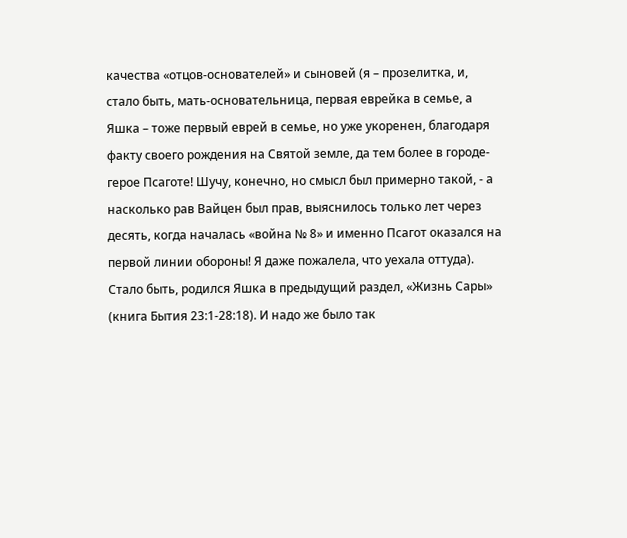качества «отцов-основателей» и сыновей (я – прозелитка, и, стало быть, мать-основательница, первая еврейка в семье, а Яшка – тоже первый еврей в семье, но уже укоренен, благодаря факту своего рождения на Святой земле, да тем более в городе-герое Псаготе! Шучу, конечно, но смысл был примерно такой, - а насколько рав Вайцен был прав, выяснилось только лет через десять, когда началась «война № 8» и именно Псагот оказался на первой линии обороны! Я даже пожалела, что уехала оттуда). Стало быть, родился Яшка в предыдущий раздел, «Жизнь Сары» (книга Бытия 23:1-28:18). И надо же было так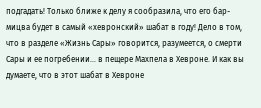подгадать! Только ближе к делу я сообразила, что его бар-мицва будет в самый «хевронский» шабат в году! Дело в том, что в разделе «Жизнь Сары» говорится, разумеется, о смерти Сары и ее погребении... в пещере Махпела в Хевроне. И как вы думаете, что в этот шабат в Хевроне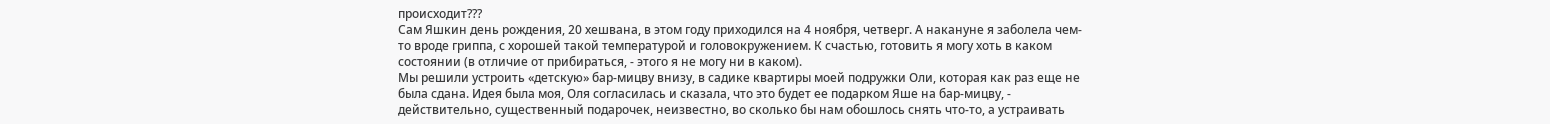происходит???
Сам Яшкин день рождения, 20 хешвана, в этом году приходился на 4 ноября, четверг. А накануне я заболела чем-то вроде гриппа, с хорошей такой температурой и головокружением. К счастью, готовить я могу хоть в каком состоянии (в отличие от прибираться, - этого я не могу ни в каком).
Мы решили устроить «детскую» бар-мицву внизу, в садике квартиры моей подружки Оли, которая как раз еще не была сдана. Идея была моя, Оля согласилась и сказала, что это будет ее подарком Яше на бар-мицву, - действительно, существенный подарочек, неизвестно, во сколько бы нам обошлось снять что-то, а устраивать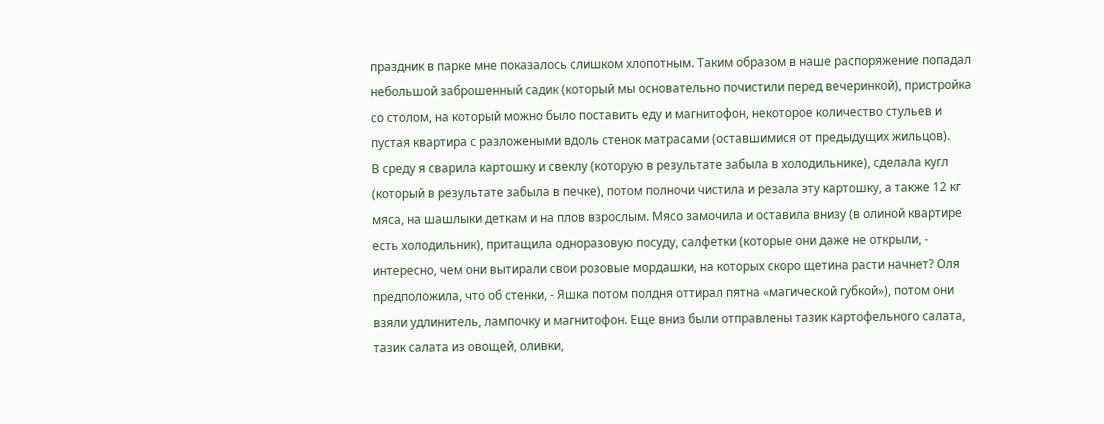праздник в парке мне показалось слишком хлопотным. Таким образом в наше распоряжение попадал небольшой заброшенный садик (который мы основательно почистили перед вечеринкой), пристройка со столом, на который можно было поставить еду и магнитофон, некоторое количество стульев и пустая квартира с разложеными вдоль стенок матрасами (оставшимися от предыдущих жильцов).
В среду я сварила картошку и свеклу (которую в результате забыла в холодильнике), сделала кугл (который в результате забыла в печке), потом полночи чистила и резала эту картошку, а также 12 кг мяса, на шашлыки деткам и на плов взрослым. Мясо замочила и оставила внизу (в олиной квартире есть холодильник), притащила одноразовую посуду, салфетки (которые они даже не открыли, - интересно, чем они вытирали свои розовые мордашки, на которых скоро щетина расти начнет? Оля предположила, что об стенки, - Яшка потом полдня оттирал пятна «магической губкой»), потом они взяли удлинитель, лампочку и магнитофон. Еще вниз были отправлены тазик картофельного салата, тазик салата из овощей, оливки,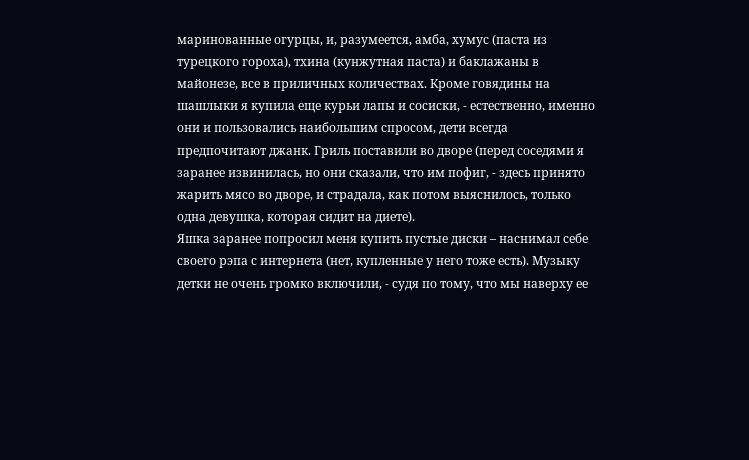маринованные огурцы, и, разумеется, амба, хумус (паста из турецкого гороха), тхина (кунжутная паста) и баклажаны в майонезе, все в приличных количествах. Кроме говядины на шашлыки я купила еще курьи лапы и сосиски, - естественно, именно они и пользовались наибольшим спросом, дети всегда предпочитают джанк. Гриль поставили во дворе (перед соседями я заранее извинилась, но они сказали, что им пофиг, - здесь принято жарить мясо во дворе, и страдала, как потом выяснилось, только одна девушка, которая сидит на диете).
Яшка заранее попросил меня купить пустые диски – наснимал себе своего рэпа с интернета (нет, купленные у него тоже есть). Музыку детки не очень громко включили, - судя по тому, что мы наверху ее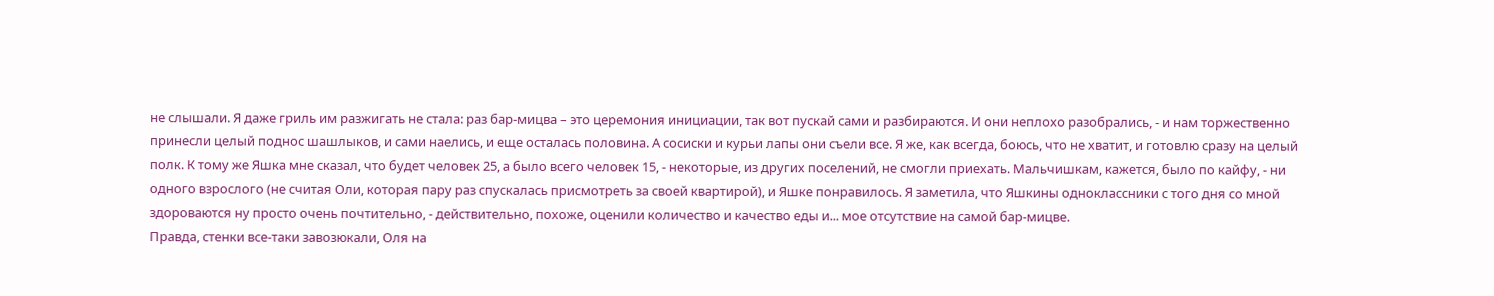не слышали. Я даже гриль им разжигать не стала: раз бар-мицва – это церемония инициации, так вот пускай сами и разбираются. И они неплохо разобрались, - и нам торжественно принесли целый поднос шашлыков, и сами наелись, и еще осталась половина. А сосиски и курьи лапы они съели все. Я же, как всегда, боюсь, что не хватит, и готовлю сразу на целый полк. К тому же Яшка мне сказал, что будет человек 25, а было всего человек 15, - некоторые, из других поселений, не смогли приехать. Мальчишкам, кажется, было по кайфу, - ни одного взрослого (не считая Оли, которая пару раз спускалась присмотреть за своей квартирой), и Яшке понравилось. Я заметила, что Яшкины одноклассники с того дня со мной здороваются ну просто очень почтительно, - действительно, похоже, оценили количество и качество еды и... мое отсутствие на самой бар-мицве.
Правда, стенки все-таки завозюкали, Оля на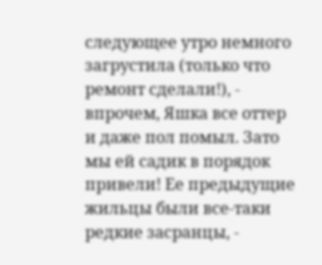следующее утро немного загрустила (только что ремонт сделали!), - впрочем, Яшка все оттер и даже пол помыл. Зато мы ей садик в порядок привели! Ее предыдущие жильцы были все-таки редкие засранцы, -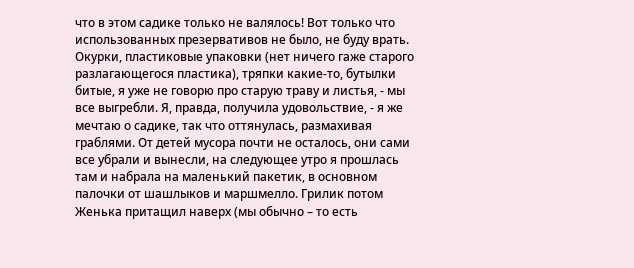что в этом садике только не валялось! Вот только что использованных презервативов не было, не буду врать. Окурки, пластиковые упаковки (нет ничего гаже старого разлагающегося пластика), тряпки какие-то, бутылки битые, я уже не говорю про старую траву и листья, - мы все выгребли. Я, правда, получила удовольствие, - я же мечтаю о садике, так что оттянулась, размахивая граблями. От детей мусора почти не осталось, они сами все убрали и вынесли, на следующее утро я прошлась там и набрала на маленький пакетик, в основном палочки от шашлыков и маршмелло. Грилик потом Женька притащил наверх (мы обычно – то есть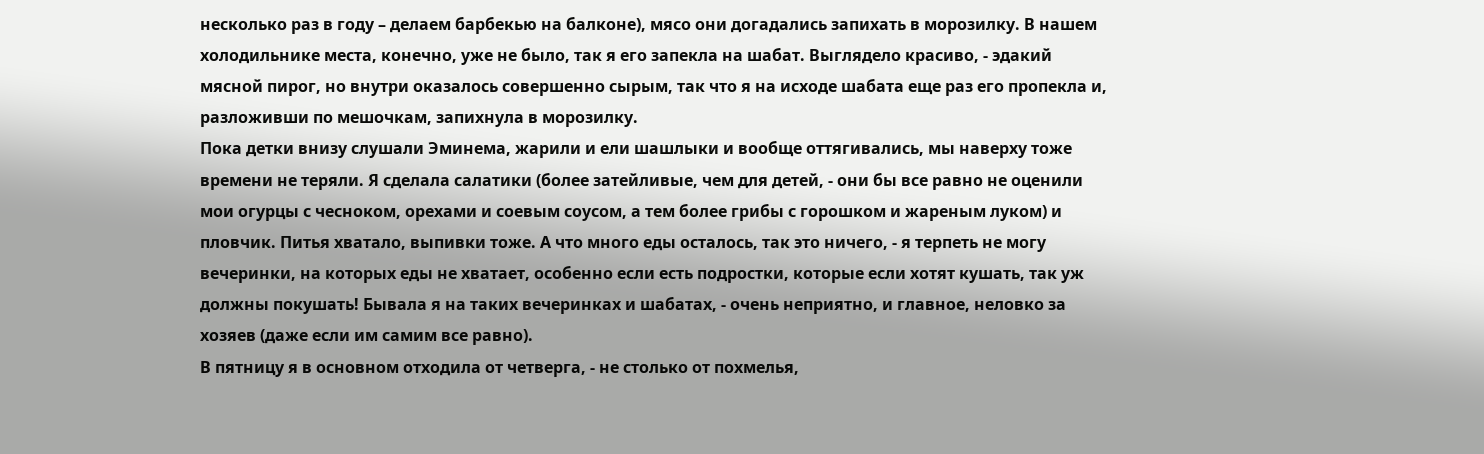несколько раз в году – делаем барбекью на балконе), мясо они догадались запихать в морозилку. В нашем холодильнике места, конечно, уже не было, так я его запекла на шабат. Выглядело красиво, - эдакий мясной пирог, но внутри оказалось совершенно сырым, так что я на исходе шабата еще раз его пропекла и, разложивши по мешочкам, запихнула в морозилку.
Пока детки внизу слушали Эминема, жарили и ели шашлыки и вообще оттягивались, мы наверху тоже времени не теряли. Я сделала салатики (более затейливые, чем для детей, - они бы все равно не оценили мои огурцы с чесноком, орехами и соевым соусом, а тем более грибы с горошком и жареным луком) и пловчик. Питья хватало, выпивки тоже. А что много еды осталось, так это ничего, - я терпеть не могу вечеринки, на которых еды не хватает, особенно если есть подростки, которые если хотят кушать, так уж должны покушать! Бывала я на таких вечеринках и шабатах, - очень неприятно, и главное, неловко за хозяев (даже если им самим все равно).
В пятницу я в основном отходила от четверга, - не столько от похмелья,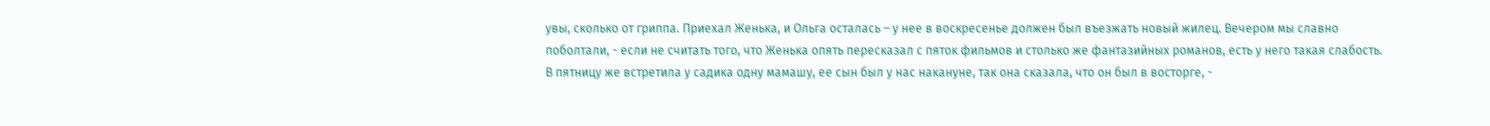увы, сколько от гриппа. Приехал Женька, и Ольга осталась – у нее в воскресенье должен был въезжать новый жилец. Вечером мы славно поболтали, - если не считать того, что Женька опять пересказал с пяток фильмов и столько же фантазийных романов, есть у него такая слабость.
В пятницу же встретила у садика одну мамашу, ее сын был у нас накануне, так она сказала, что он был в восторге, -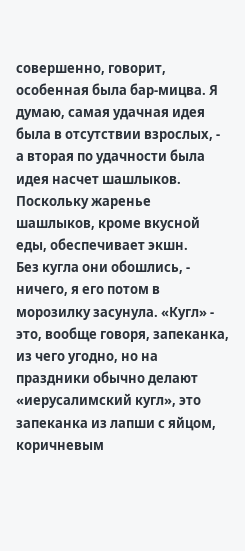совершенно, говорит, особенная была бар-мицва. Я думаю, самая удачная идея была в отсутствии взрослых, - а вторая по удачности была идея насчет шашлыков. Поскольку жаренье шашлыков, кроме вкусной еды, обеспечивает экшн.
Без кугла они обошлись, - ничего, я его потом в морозилку засунула. «Кугл» - это, вообще говоря, запеканка, из чего угодно, но на праздники обычно делают «иерусалимский кугл», это запеканка из лапши с яйцом, коричневым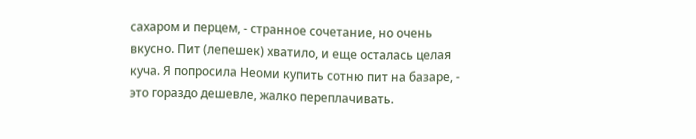сахаром и перцем, - странное сочетание, но очень вкусно. Пит (лепешек) хватило, и еще осталась целая куча. Я попросила Неоми купить сотню пит на базаре, - это гораздо дешевле, жалко переплачивать.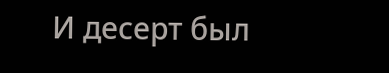И десерт был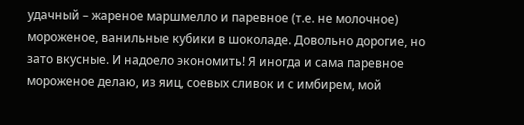удачный – жареное маршмелло и паревное (т.е. не молочное) мороженое, ванильные кубики в шоколаде. Довольно дорогие, но зато вкусные. И надоело экономить! Я иногда и сама паревное мороженое делаю, из яиц, соевых сливок и с имбирем, мой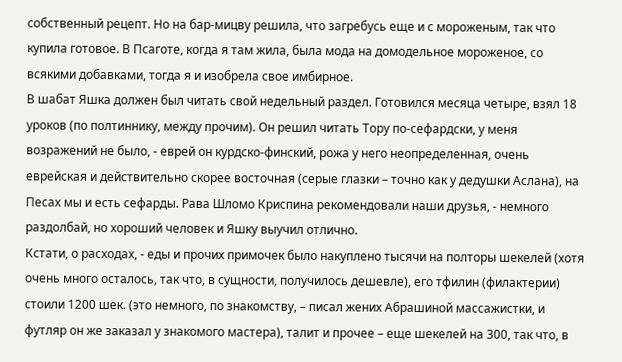собственный рецепт. Но на бар-мицву решила, что загребусь еще и с мороженым, так что купила готовое. В Псаготе, когда я там жила, была мода на домодельное мороженое, со всякими добавками, тогда я и изобрела свое имбирное.
В шабат Яшка должен был читать свой недельный раздел. Готовился месяца четыре, взял 18 уроков (по полтиннику, между прочим). Он решил читать Тору по-сефардски, у меня возражений не было, - еврей он курдско-финский, рожа у него неопределенная, очень еврейская и действительно скорее восточная (серые глазки – точно как у дедушки Аслана), на Песах мы и есть сефарды. Рава Шломо Криспина рекомендовали наши друзья, - немного раздолбай, но хороший человек и Яшку выучил отлично.
Кстати, о расходах, - еды и прочих примочек было накуплено тысячи на полторы шекелей (хотя очень много осталось, так что, в сущности, получилось дешевле), его тфилин (филактерии) стоили 1200 шек. (это немного, по знакомству, – писал жених Абрашиной массажистки, и футляр он же заказал у знакомого мастера), талит и прочее – еще шекелей на 300, так что, в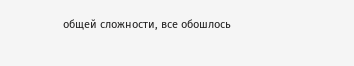общей сложности, все обошлось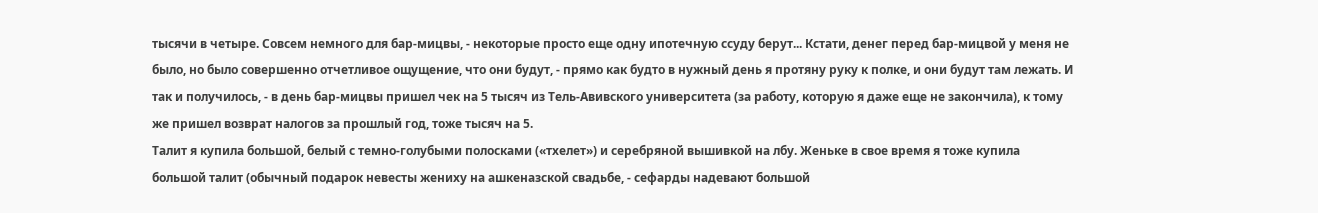тысячи в четыре. Совсем немного для бар-мицвы, - некоторые просто еще одну ипотечную ссуду берут... Кстати, денег перед бар-мицвой у меня не было, но было совершенно отчетливое ощущение, что они будут, - прямо как будто в нужный день я протяну руку к полке, и они будут там лежать. И так и получилось, - в день бар-мицвы пришел чек на 5 тысяч из Тель-Авивского университета (за работу, которую я даже еще не закончила), к тому же пришел возврат налогов за прошлый год, тоже тысяч на 5.
Талит я купила большой, белый с темно-голубыми полосками («тхелет») и серебряной вышивкой на лбу. Женьке в свое время я тоже купила большой талит (обычный подарок невесты жениху на ашкеназской свадьбе, - сефарды надевают большой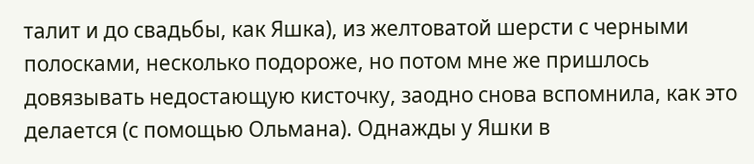талит и до свадьбы, как Яшка), из желтоватой шерсти с черными полосками, несколько подороже, но потом мне же пришлось довязывать недостающую кисточку, заодно снова вспомнила, как это делается (с помощью Ольмана). Однажды у Яшки в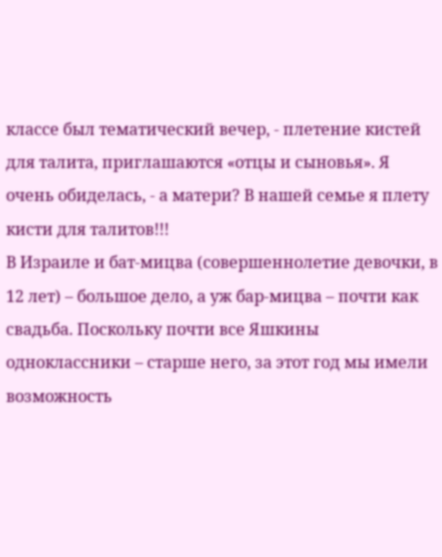классе был тематический вечер, - плетение кистей для талита, приглашаются «отцы и сыновья». Я очень обиделась, - а матери? В нашей семье я плету кисти для талитов!!!
В Израиле и бат-мицва (совершеннолетие девочки, в 12 лет) – большое дело, а уж бар-мицва – почти как свадьба. Поскольку почти все Яшкины одноклассники – старше него, за этот год мы имели возможность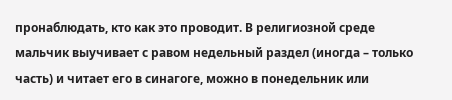пронаблюдать, кто как это проводит. В религиозной среде мальчик выучивает с равом недельный раздел (иногда – только часть) и читает его в синагоге, можно в понедельник или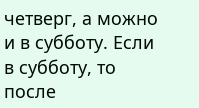четверг, а можно и в субботу. Если в субботу, то после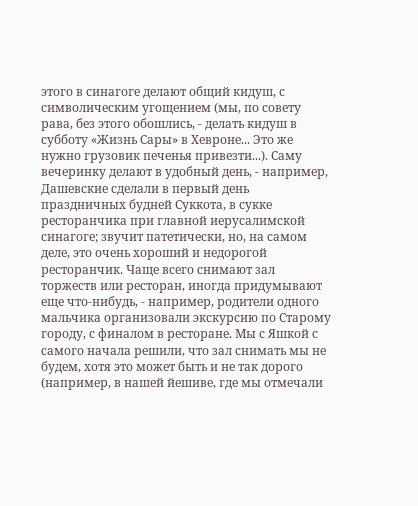этого в синагоге делают общий кидуш, с символическим угощением (мы, по совету рава, без этого обошлись, - делать кидуш в субботу «Жизнь Сары» в Хевроне... Это же нужно грузовик печенья привезти...). Саму вечеринку делают в удобный день, - например, Дашевские сделали в первый день праздничных будней Суккота, в сукке ресторанчика при главной иерусалимской синагоге; звучит патетически, но, на самом деле, это очень хороший и недорогой ресторанчик. Чаще всего снимают зал торжеств или ресторан, иногда придумывают еще что-нибудь, - например, родители одного мальчика организовали экскурсию по Старому городу, с финалом в ресторане. Мы с Яшкой с самого начала решили, что зал снимать мы не будем, хотя это может быть и не так дорого (например, в нашей йешиве, где мы отмечали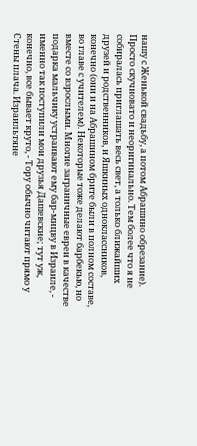нашу с Женькой свадьбу, а потом Абрашино обрезание). Просто скучновато и неоригинально. Тем более что я не собиралась приглашать весь свет, а только ближайших друзей и родственников, и Яшкиных одноклассников, конечно (они и на Абрашином брите были в полном составе, во главе с учителем). Некоторые тоже делают барбекью, но вместе со взрослыми. Многие заграничные евреи в качестве подарка мальчику устраивают ему бар-мицву в Израиле, - именно так поступили мои друзья Дашевские; тут уж, конечно, все бывает круто, - Тору обычно читают прямо у Стены плача. Израильтяне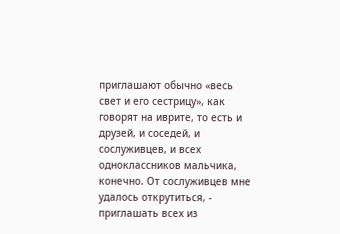приглашают обычно «весь свет и его сестрицу», как говорят на иврите, то есть и друзей, и соседей, и сослуживцев, и всех одноклассников мальчика, конечно. От сослуживцев мне удалось открутиться, - приглашать всех из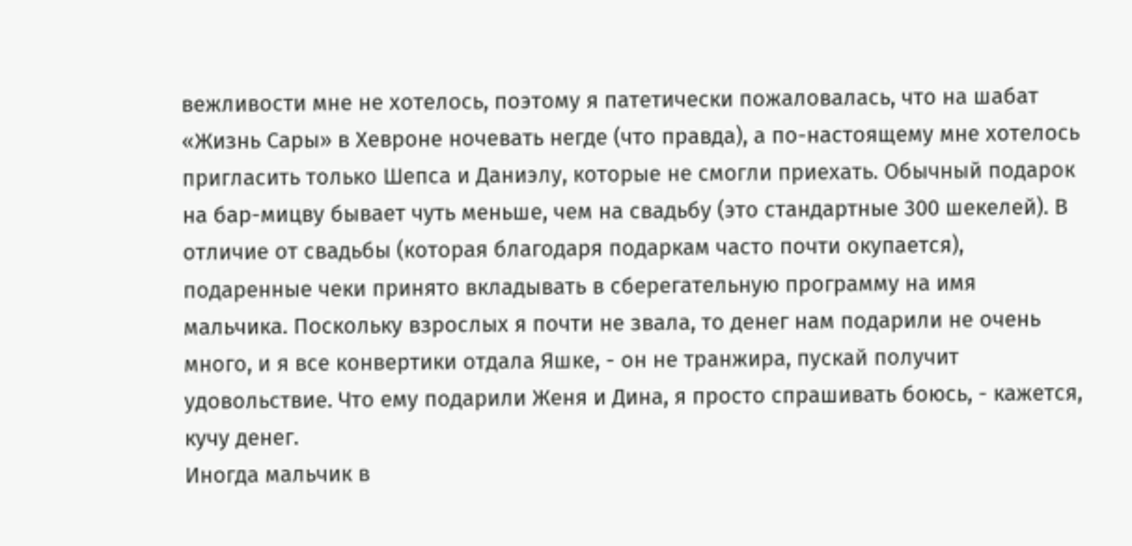вежливости мне не хотелось, поэтому я патетически пожаловалась, что на шабат «Жизнь Сары» в Хевроне ночевать негде (что правда), а по-настоящему мне хотелось пригласить только Шепса и Даниэлу, которые не смогли приехать. Обычный подарок на бар-мицву бывает чуть меньше, чем на свадьбу (это стандартные 300 шекелей). В отличие от свадьбы (которая благодаря подаркам часто почти окупается), подаренные чеки принято вкладывать в сберегательную программу на имя мальчика. Поскольку взрослых я почти не звала, то денег нам подарили не очень много, и я все конвертики отдала Яшке, - он не транжира, пускай получит удовольствие. Что ему подарили Женя и Дина, я просто спрашивать боюсь, - кажется, кучу денег.
Иногда мальчик в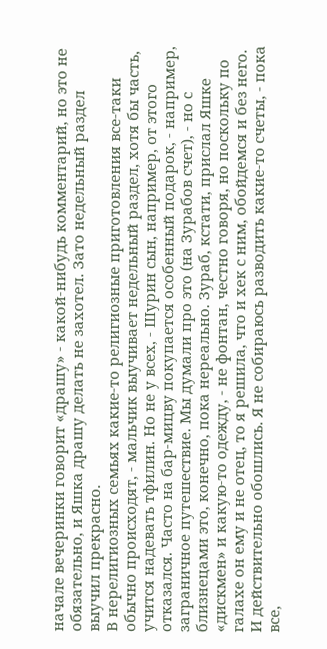начале вечеринки говорит «драшу» - какой-нибудь комментарий, но это не обязательно, и Яшка драшу делать не захотел. Зато недельный раздел выучил прекрасно.
В нерелигиозных семьях какие-то религиозные приготовления все-таки обычно происходят, - мальчик выучивает недельный раздел, хотя бы часть, учится надевать тфилин. Но не у всех, - Шурин сын, например, от этого отказался. Часто на бар-мицву покупается особенный подарок, - например, заграничное путешествие. Мы думали про это (на Зурабов счет), - но с близнецами это, конечно, пока нереально. Зураб, кстати, прислал Яшке «дискмен» и какую-то одежду, - не фонтан, честно говоря, но поскольку по галахе он ему и не отец, то я решила, что и хек с ним, обойдемся и без него. И действительно обошлись. Я не собираюсь разводить какие-то счеты, - пока все,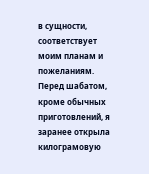в сущности, соответствует моим планам и пожеланиям.
Перед шабатом, кроме обычных приготовлений, я заранее открыла килограмовую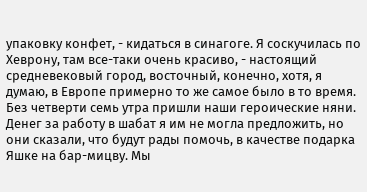упаковку конфет, - кидаться в синагоге. Я соскучилась по Хеврону, там все-таки очень красиво, - настоящий средневековый город, восточный, конечно, хотя, я думаю, в Европе примерно то же самое было в то время.
Без четверти семь утра пришли наши героические няни. Денег за работу в шабат я им не могла предложить, но они сказали, что будут рады помочь, в качестве подарка Яшке на бар-мицву. Мы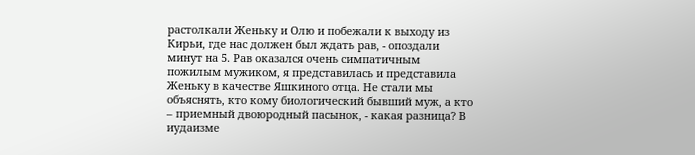растолкали Женьку и Олю и побежали к выходу из Кирьи, где нас должен был ждать рав, - опоздали минут на 5. Рав оказался очень симпатичным пожилым мужиком, я представилась и представила Женьку в качестве Яшкиного отца. Не стали мы объяснять, кто кому биологический бывший муж, а кто – приемный двоюродный пасынок, - какая разница? В иудаизме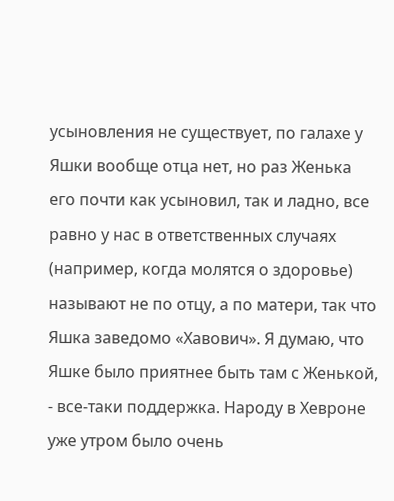усыновления не существует, по галахе у Яшки вообще отца нет, но раз Женька его почти как усыновил, так и ладно, все равно у нас в ответственных случаях (например, когда молятся о здоровье) называют не по отцу, а по матери, так что Яшка заведомо «Хавович». Я думаю, что Яшке было приятнее быть там с Женькой, - все-таки поддержка. Народу в Хевроне уже утром было очень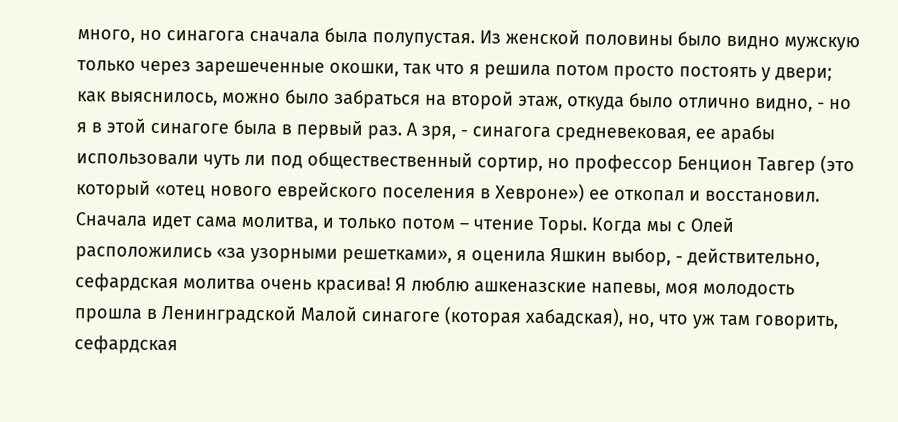много, но синагога сначала была полупустая. Из женской половины было видно мужскую только через зарешеченные окошки, так что я решила потом просто постоять у двери; как выяснилось, можно было забраться на второй этаж, откуда было отлично видно, - но я в этой синагоге была в первый раз. А зря, - синагога средневековая, ее арабы использовали чуть ли под обществественный сортир, но профессор Бенцион Тавгер (это который «отец нового еврейского поселения в Хевроне») ее откопал и восстановил.
Сначала идет сама молитва, и только потом – чтение Торы. Когда мы с Олей расположились «за узорными решетками», я оценила Яшкин выбор, - действительно, сефардская молитва очень красива! Я люблю ашкеназские напевы, моя молодость прошла в Ленинградской Малой синагоге (которая хабадская), но, что уж там говорить, сефардская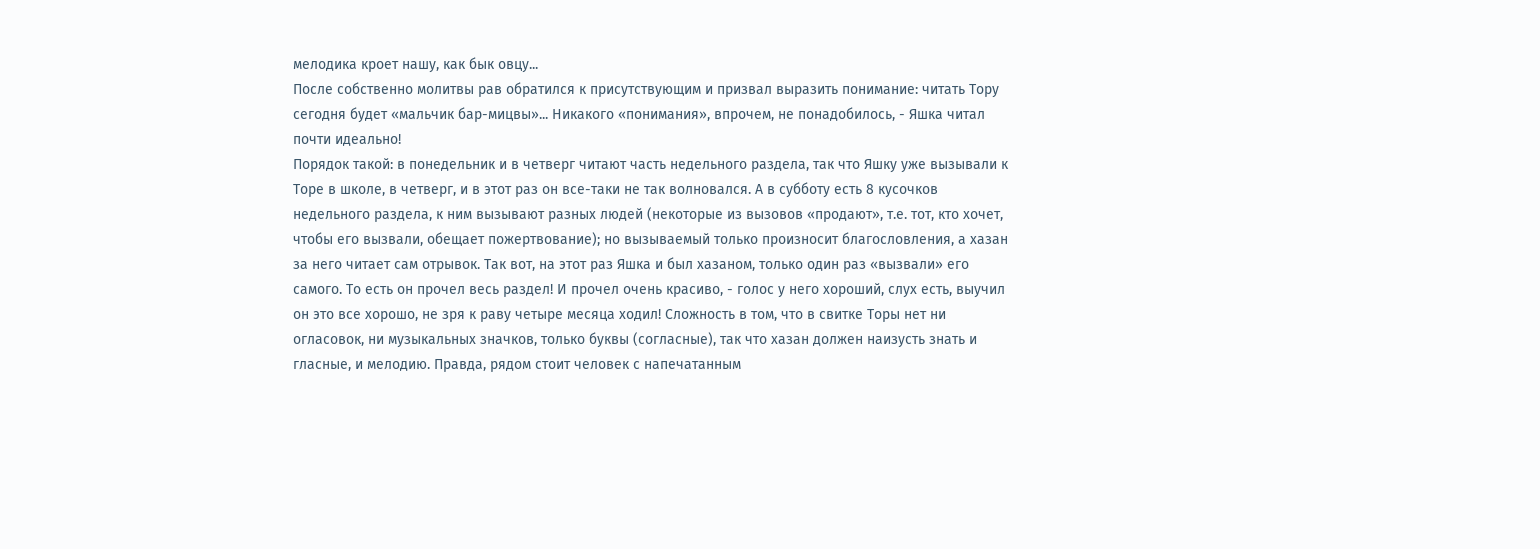мелодика кроет нашу, как бык овцу...
После собственно молитвы рав обратился к присутствующим и призвал выразить понимание: читать Тору сегодня будет «мальчик бар-мицвы»... Никакого «понимания», впрочем, не понадобилось, - Яшка читал почти идеально!
Порядок такой: в понедельник и в четверг читают часть недельного раздела, так что Яшку уже вызывали к Торе в школе, в четверг, и в этот раз он все-таки не так волновался. А в субботу есть 8 кусочков недельного раздела, к ним вызывают разных людей (некоторые из вызовов «продают», т.е. тот, кто хочет, чтобы его вызвали, обещает пожертвование); но вызываемый только произносит благословления, а хазан за него читает сам отрывок. Так вот, на этот раз Яшка и был хазаном, только один раз «вызвали» его самого. То есть он прочел весь раздел! И прочел очень красиво, - голос у него хороший, слух есть, выучил он это все хорошо, не зря к раву четыре месяца ходил! Сложность в том, что в свитке Торы нет ни огласовок, ни музыкальных значков, только буквы (согласные), так что хазан должен наизусть знать и гласные, и мелодию. Правда, рядом стоит человек с напечатанным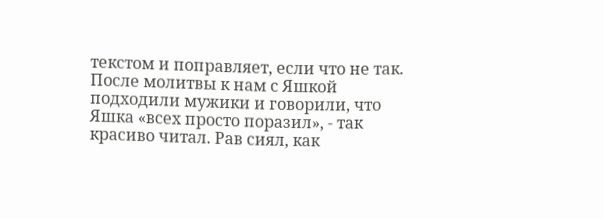текстом и поправляет, если что не так. После молитвы к нам с Яшкой подходили мужики и говорили, что Яшка «всех просто поразил», - так красиво читал. Рав сиял, как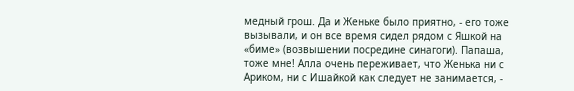медный грош. Да и Женьке было приятно, - его тоже вызывали, и он все время сидел рядом с Яшкой на «биме» (возвышении посредине синагоги). Папаша, тоже мне! Алла очень переживает, что Женька ни с Ариком, ни с Ишайкой как следует не занимается, -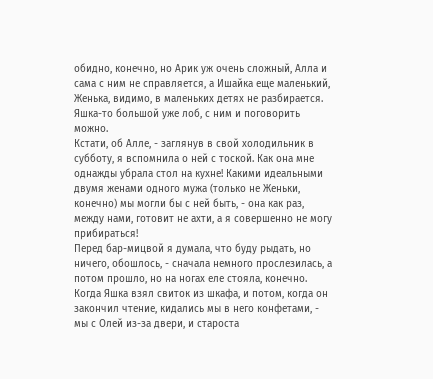обидно, конечно, но Арик уж очень сложный, Алла и сама с ним не справляется, а Ишайка еще маленький, Женька, видимо, в маленьких детях не разбирается. Яшка-то большой уже лоб, с ним и поговорить можно.
Кстати, об Алле, - заглянув в свой холодильник в субботу, я вспомнила о ней с тоской. Как она мне однажды убрала стол на кухне! Какими идеальными двумя женами одного мужа (только не Женьки, конечно) мы могли бы с ней быть, - она как раз, между нами, готовит не ахти, а я совершенно не могу прибираться!
Перед бар-мицвой я думала, что буду рыдать, но ничего, обошлось, - сначала немного прослезилась, а потом прошло, но на ногах еле стояла, конечно. Когда Яшка взял свиток из шкафа, и потом, когда он закончил чтение, кидались мы в него конфетами, - мы с Олей из-за двери, и староста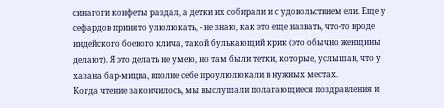синагоги конфеты раздал, а детки их собирали и с удовольствием ели. Еще у сефардов принято улюлюкать, - не знаю, как это еще назвать, что-то вроде индейского боевого клича, такой булькающий крик (это обычно женщины делают). Я это делать не умею, но там были тетки, которые, услышав, что у хазана бар-мицва, вполне себе проулюлюкали в нужных местах.
Когда чтение закончилось, мы выслушали полагающиеся поздравления и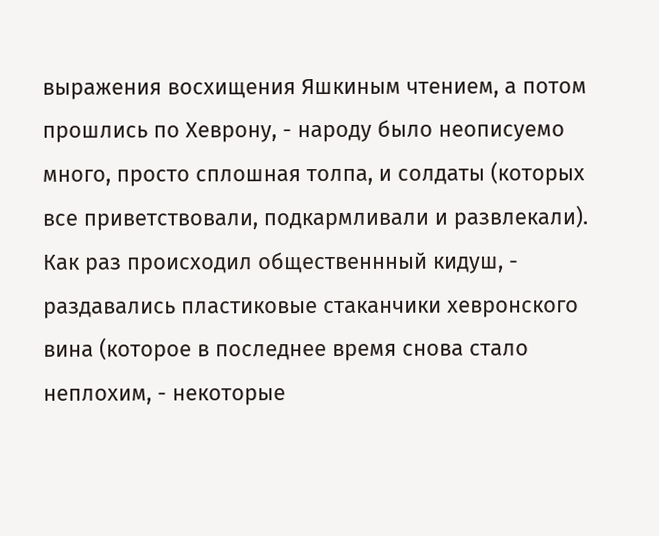выражения восхищения Яшкиным чтением, а потом прошлись по Хеврону, - народу было неописуемо много, просто сплошная толпа, и солдаты (которых все приветствовали, подкармливали и развлекали). Как раз происходил общественнный кидуш, - раздавались пластиковые стаканчики хевронского вина (которое в последнее время снова стало неплохим, - некоторые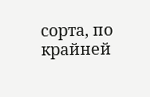сорта, по крайней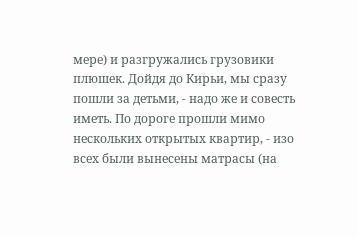мере) и разгружались грузовики плюшек. Дойдя до Кирьи, мы сразу пошли за детьми, - надо же и совесть иметь. По дороге прошли мимо нескольких открытых квартир, - изо всех были вынесены матрасы (на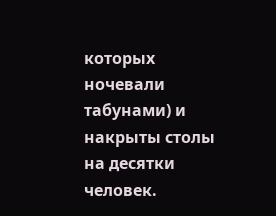которых ночевали табунами) и накрыты столы на десятки человек.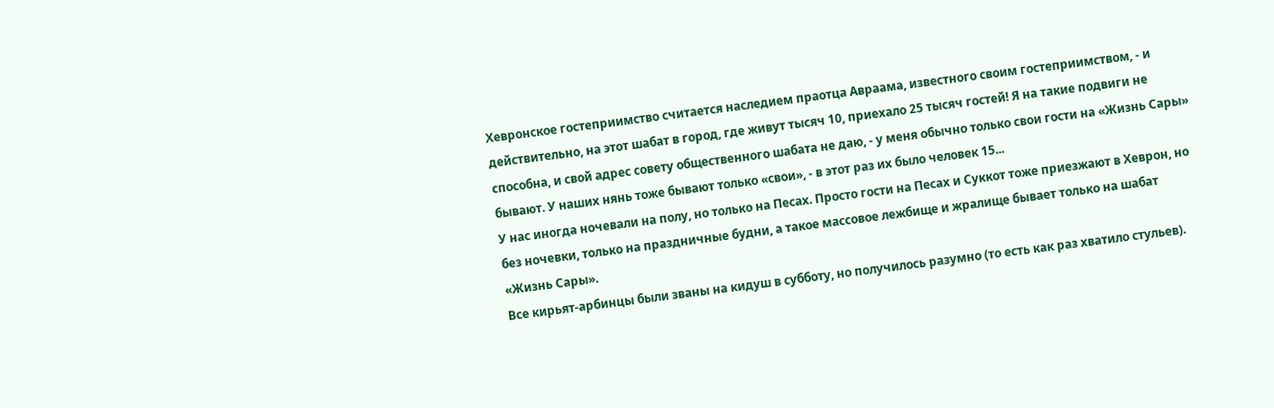Хевронское гостеприимство считается наследием праотца Авраама, известного своим гостеприимством, - и действительно, на этот шабат в город, где живут тысяч 10, приехало 25 тысяч гостей! Я на такие подвиги не способна, и свой адрес совету общественного шабата не даю, - у меня обычно только свои гости на «Жизнь Сары» бывают. У наших нянь тоже бывают только «свои», - в этот раз их было человек 15...
У нас иногда ночевали на полу, но только на Песах. Просто гости на Песах и Суккот тоже приезжают в Хеврон, но без ночевки, только на праздничные будни, а такое массовое лежбище и жралище бывает только на шабат «Жизнь Сары».
Все кирьят-арбинцы были званы на кидуш в субботу, но получилось разумно (то есть как раз хватило стульев).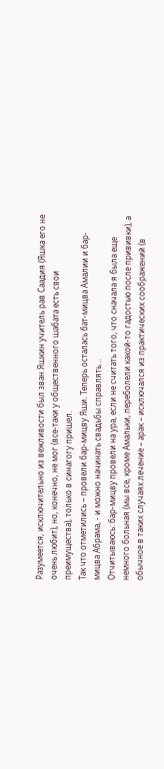Разумеется, исключительно из вежливости был зван Яшкин учитель рав Саадия (Яшка его не очень любит), но, конечно, не мог (все-таки у общественного шабата есть свои преимущества), только в синагогу пришел.
Так что отметились – провели бар-мицву Яши. Теперь осталась бат-мицва Амалии и бар-мицва Абрама, - и можно начинать свадьбы справлять...
Отчитываюсь: бар-мицву провели на ура, если не считать того, что сначала я была еще немного больная (мы все, кроме Амальки, переболели какой-то гадостью после прививки), а обычное в таких случаях лечение – арак – исключался из практических соображений (в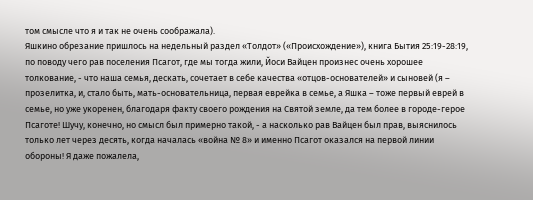том смысле что я и так не очень соображала).
Яшкино обрезание пришлось на недельный раздел «Толдот» («Происхождение»), книга Бытия 25:19-28:19, по поводу чего рав поселения Псагот, где мы тогда жили, Йоси Вайцен произнес очень хорошее толкование, - что наша семья, дескать, сочетает в себе качества «отцов-основателей» и сыновей (я – прозелитка, и, стало быть, мать-основательница, первая еврейка в семье, а Яшка – тоже первый еврей в семье, но уже укоренен, благодаря факту своего рождения на Святой земле, да тем более в городе-герое Псаготе! Шучу, конечно, но смысл был примерно такой, - а насколько рав Вайцен был прав, выяснилось только лет через десять, когда началась «война № 8» и именно Псагот оказался на первой линии обороны! Я даже пожалела,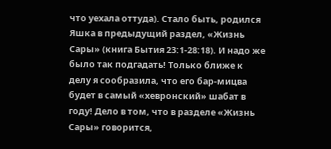что уехала оттуда). Стало быть, родился Яшка в предыдущий раздел, «Жизнь Сары» (книга Бытия 23:1-28:18). И надо же было так подгадать! Только ближе к делу я сообразила, что его бар-мицва будет в самый «хевронский» шабат в году! Дело в том, что в разделе «Жизнь Сары» говорится,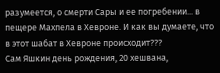разумеется, о смерти Сары и ее погребении... в пещере Махпела в Хевроне. И как вы думаете, что в этот шабат в Хевроне происходит???
Сам Яшкин день рождения, 20 хешвана,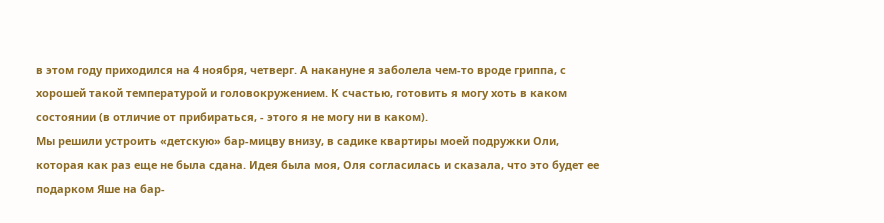в этом году приходился на 4 ноября, четверг. А накануне я заболела чем-то вроде гриппа, с хорошей такой температурой и головокружением. К счастью, готовить я могу хоть в каком состоянии (в отличие от прибираться, - этого я не могу ни в каком).
Мы решили устроить «детскую» бар-мицву внизу, в садике квартиры моей подружки Оли, которая как раз еще не была сдана. Идея была моя, Оля согласилась и сказала, что это будет ее подарком Яше на бар-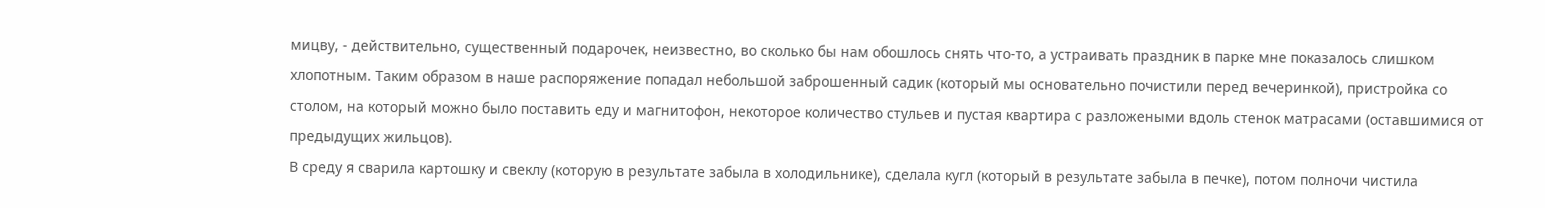мицву, - действительно, существенный подарочек, неизвестно, во сколько бы нам обошлось снять что-то, а устраивать праздник в парке мне показалось слишком хлопотным. Таким образом в наше распоряжение попадал небольшой заброшенный садик (который мы основательно почистили перед вечеринкой), пристройка со столом, на который можно было поставить еду и магнитофон, некоторое количество стульев и пустая квартира с разложеными вдоль стенок матрасами (оставшимися от предыдущих жильцов).
В среду я сварила картошку и свеклу (которую в результате забыла в холодильнике), сделала кугл (который в результате забыла в печке), потом полночи чистила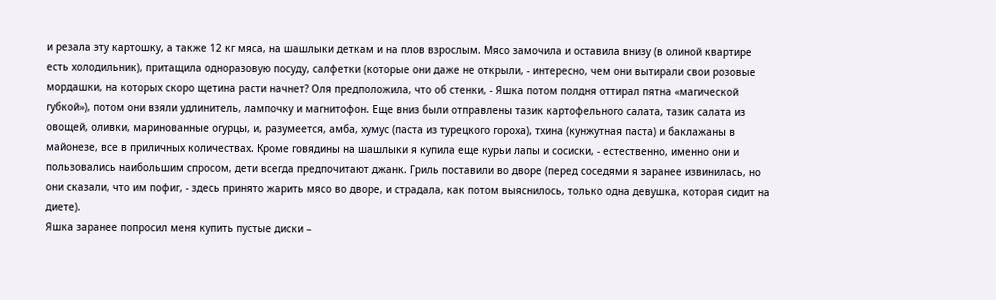и резала эту картошку, а также 12 кг мяса, на шашлыки деткам и на плов взрослым. Мясо замочила и оставила внизу (в олиной квартире есть холодильник), притащила одноразовую посуду, салфетки (которые они даже не открыли, - интересно, чем они вытирали свои розовые мордашки, на которых скоро щетина расти начнет? Оля предположила, что об стенки, - Яшка потом полдня оттирал пятна «магической губкой»), потом они взяли удлинитель, лампочку и магнитофон. Еще вниз были отправлены тазик картофельного салата, тазик салата из овощей, оливки, маринованные огурцы, и, разумеется, амба, хумус (паста из турецкого гороха), тхина (кунжутная паста) и баклажаны в майонезе, все в приличных количествах. Кроме говядины на шашлыки я купила еще курьи лапы и сосиски, - естественно, именно они и пользовались наибольшим спросом, дети всегда предпочитают джанк. Гриль поставили во дворе (перед соседями я заранее извинилась, но они сказали, что им пофиг, - здесь принято жарить мясо во дворе, и страдала, как потом выяснилось, только одна девушка, которая сидит на диете).
Яшка заранее попросил меня купить пустые диски –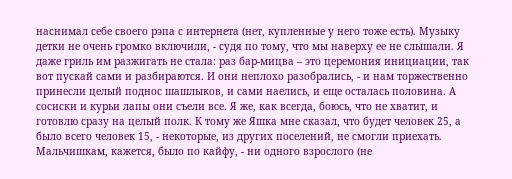наснимал себе своего рэпа с интернета (нет, купленные у него тоже есть). Музыку детки не очень громко включили, - судя по тому, что мы наверху ее не слышали. Я даже гриль им разжигать не стала: раз бар-мицва – это церемония инициации, так вот пускай сами и разбираются. И они неплохо разобрались, - и нам торжественно принесли целый поднос шашлыков, и сами наелись, и еще осталась половина. А сосиски и курьи лапы они съели все. Я же, как всегда, боюсь, что не хватит, и готовлю сразу на целый полк. К тому же Яшка мне сказал, что будет человек 25, а было всего человек 15, - некоторые, из других поселений, не смогли приехать. Мальчишкам, кажется, было по кайфу, - ни одного взрослого (не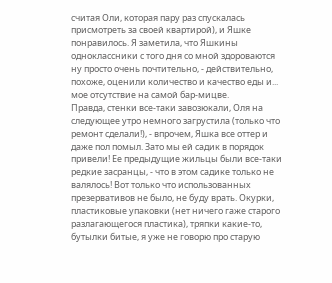считая Оли, которая пару раз спускалась присмотреть за своей квартирой), и Яшке понравилось. Я заметила, что Яшкины одноклассники с того дня со мной здороваются ну просто очень почтительно, - действительно, похоже, оценили количество и качество еды и... мое отсутствие на самой бар-мицве.
Правда, стенки все-таки завозюкали, Оля на следующее утро немного загрустила (только что ремонт сделали!), - впрочем, Яшка все оттер и даже пол помыл. Зато мы ей садик в порядок привели! Ее предыдущие жильцы были все-таки редкие засранцы, - что в этом садике только не валялось! Вот только что использованных презервативов не было, не буду врать. Окурки, пластиковые упаковки (нет ничего гаже старого разлагающегося пластика), тряпки какие-то, бутылки битые, я уже не говорю про старую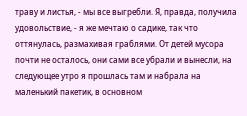траву и листья, - мы все выгребли. Я, правда, получила удовольствие, - я же мечтаю о садике, так что оттянулась, размахивая граблями. От детей мусора почти не осталось, они сами все убрали и вынесли, на следующее утро я прошлась там и набрала на маленький пакетик, в основном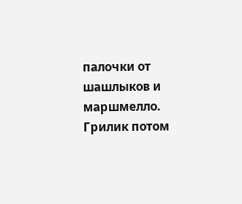палочки от шашлыков и маршмелло. Грилик потом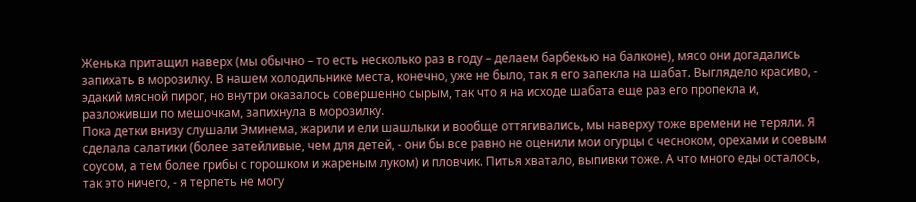Женька притащил наверх (мы обычно – то есть несколько раз в году – делаем барбекью на балконе), мясо они догадались запихать в морозилку. В нашем холодильнике места, конечно, уже не было, так я его запекла на шабат. Выглядело красиво, - эдакий мясной пирог, но внутри оказалось совершенно сырым, так что я на исходе шабата еще раз его пропекла и, разложивши по мешочкам, запихнула в морозилку.
Пока детки внизу слушали Эминема, жарили и ели шашлыки и вообще оттягивались, мы наверху тоже времени не теряли. Я сделала салатики (более затейливые, чем для детей, - они бы все равно не оценили мои огурцы с чесноком, орехами и соевым соусом, а тем более грибы с горошком и жареным луком) и пловчик. Питья хватало, выпивки тоже. А что много еды осталось, так это ничего, - я терпеть не могу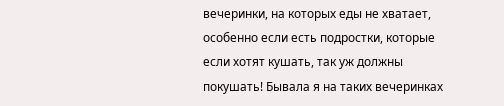вечеринки, на которых еды не хватает, особенно если есть подростки, которые если хотят кушать, так уж должны покушать! Бывала я на таких вечеринках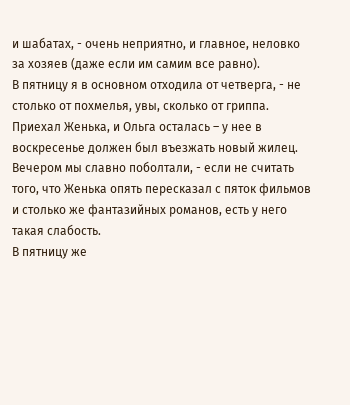и шабатах, - очень неприятно, и главное, неловко за хозяев (даже если им самим все равно).
В пятницу я в основном отходила от четверга, - не столько от похмелья, увы, сколько от гриппа. Приехал Женька, и Ольга осталась – у нее в воскресенье должен был въезжать новый жилец. Вечером мы славно поболтали, - если не считать того, что Женька опять пересказал с пяток фильмов и столько же фантазийных романов, есть у него такая слабость.
В пятницу же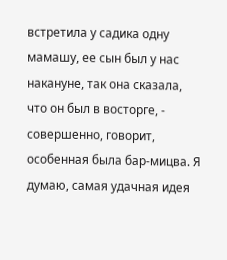встретила у садика одну мамашу, ее сын был у нас накануне, так она сказала, что он был в восторге, - совершенно, говорит, особенная была бар-мицва. Я думаю, самая удачная идея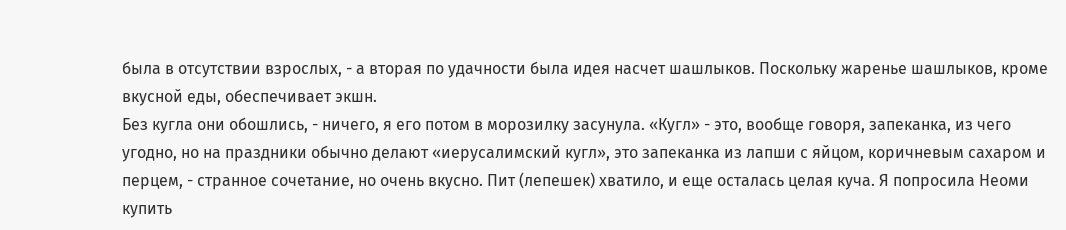была в отсутствии взрослых, - а вторая по удачности была идея насчет шашлыков. Поскольку жаренье шашлыков, кроме вкусной еды, обеспечивает экшн.
Без кугла они обошлись, - ничего, я его потом в морозилку засунула. «Кугл» - это, вообще говоря, запеканка, из чего угодно, но на праздники обычно делают «иерусалимский кугл», это запеканка из лапши с яйцом, коричневым сахаром и перцем, - странное сочетание, но очень вкусно. Пит (лепешек) хватило, и еще осталась целая куча. Я попросила Неоми купить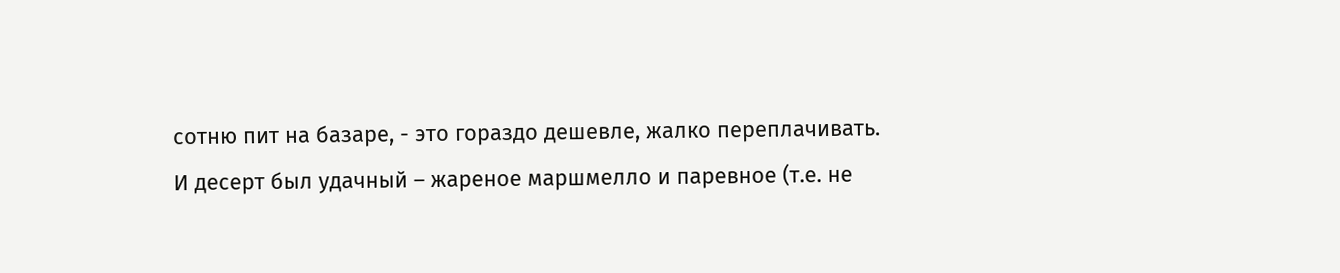сотню пит на базаре, - это гораздо дешевле, жалко переплачивать.
И десерт был удачный – жареное маршмелло и паревное (т.е. не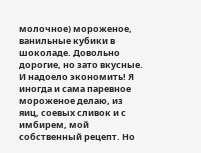молочное) мороженое, ванильные кубики в шоколаде. Довольно дорогие, но зато вкусные. И надоело экономить! Я иногда и сама паревное мороженое делаю, из яиц, соевых сливок и с имбирем, мой собственный рецепт. Но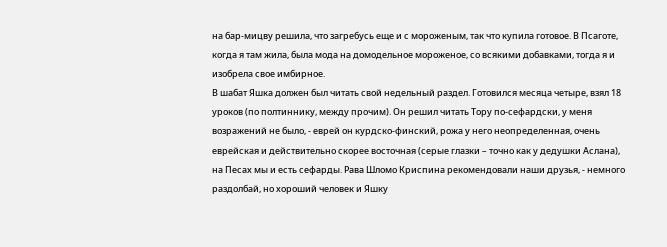на бар-мицву решила, что загребусь еще и с мороженым, так что купила готовое. В Псаготе, когда я там жила, была мода на домодельное мороженое, со всякими добавками, тогда я и изобрела свое имбирное.
В шабат Яшка должен был читать свой недельный раздел. Готовился месяца четыре, взял 18 уроков (по полтиннику, между прочим). Он решил читать Тору по-сефардски, у меня возражений не было, - еврей он курдско-финский, рожа у него неопределенная, очень еврейская и действительно скорее восточная (серые глазки – точно как у дедушки Аслана), на Песах мы и есть сефарды. Рава Шломо Криспина рекомендовали наши друзья, - немного раздолбай, но хороший человек и Яшку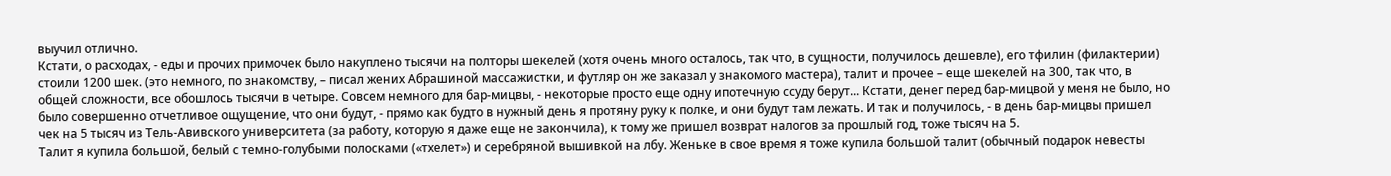выучил отлично.
Кстати, о расходах, - еды и прочих примочек было накуплено тысячи на полторы шекелей (хотя очень много осталось, так что, в сущности, получилось дешевле), его тфилин (филактерии) стоили 1200 шек. (это немного, по знакомству, – писал жених Абрашиной массажистки, и футляр он же заказал у знакомого мастера), талит и прочее – еще шекелей на 300, так что, в общей сложности, все обошлось тысячи в четыре. Совсем немного для бар-мицвы, - некоторые просто еще одну ипотечную ссуду берут... Кстати, денег перед бар-мицвой у меня не было, но было совершенно отчетливое ощущение, что они будут, - прямо как будто в нужный день я протяну руку к полке, и они будут там лежать. И так и получилось, - в день бар-мицвы пришел чек на 5 тысяч из Тель-Авивского университета (за работу, которую я даже еще не закончила), к тому же пришел возврат налогов за прошлый год, тоже тысяч на 5.
Талит я купила большой, белый с темно-голубыми полосками («тхелет») и серебряной вышивкой на лбу. Женьке в свое время я тоже купила большой талит (обычный подарок невесты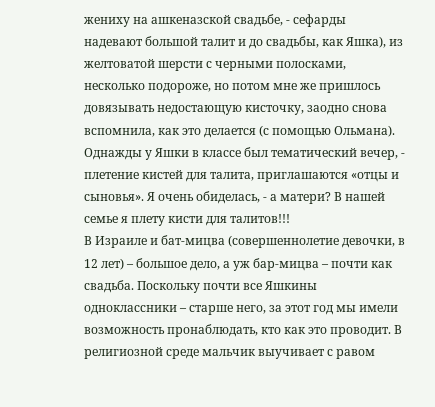жениху на ашкеназской свадьбе, - сефарды надевают большой талит и до свадьбы, как Яшка), из желтоватой шерсти с черными полосками, несколько подороже, но потом мне же пришлось довязывать недостающую кисточку, заодно снова вспомнила, как это делается (с помощью Ольмана). Однажды у Яшки в классе был тематический вечер, - плетение кистей для талита, приглашаются «отцы и сыновья». Я очень обиделась, - а матери? В нашей семье я плету кисти для талитов!!!
В Израиле и бат-мицва (совершеннолетие девочки, в 12 лет) – большое дело, а уж бар-мицва – почти как свадьба. Поскольку почти все Яшкины одноклассники – старше него, за этот год мы имели возможность пронаблюдать, кто как это проводит. В религиозной среде мальчик выучивает с равом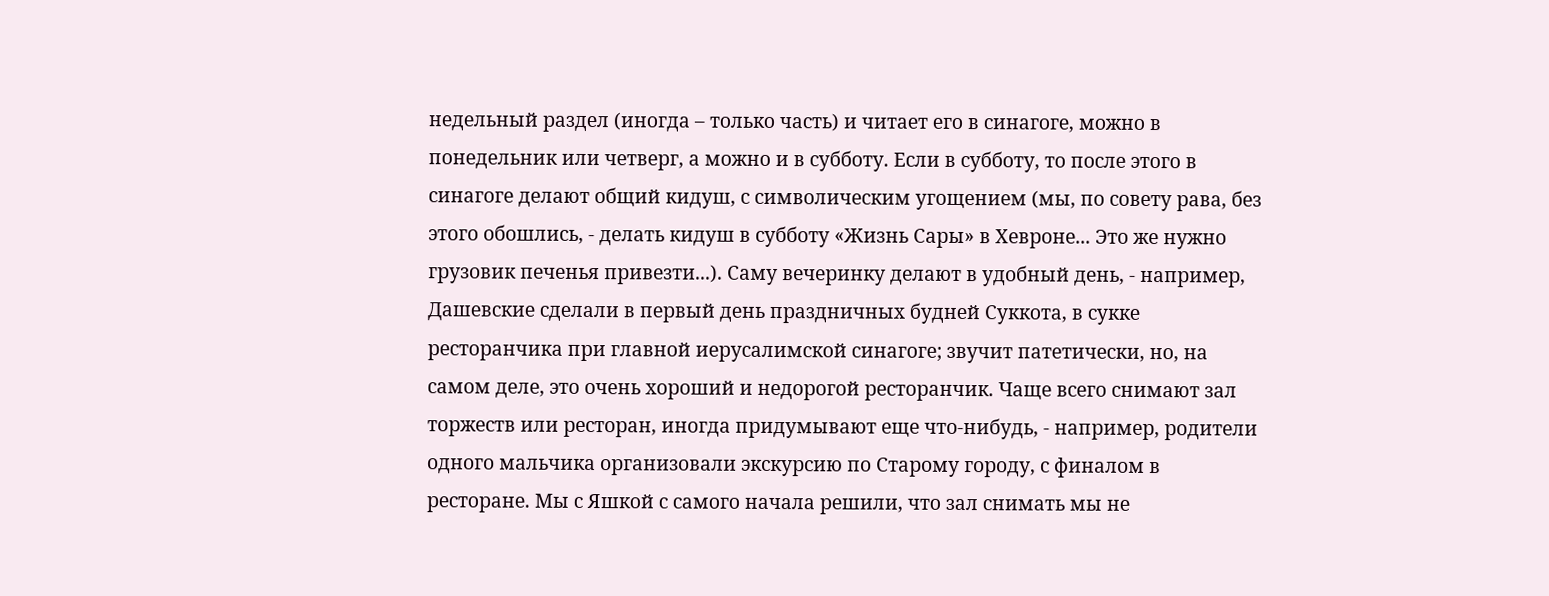недельный раздел (иногда – только часть) и читает его в синагоге, можно в понедельник или четверг, а можно и в субботу. Если в субботу, то после этого в синагоге делают общий кидуш, с символическим угощением (мы, по совету рава, без этого обошлись, - делать кидуш в субботу «Жизнь Сары» в Хевроне... Это же нужно грузовик печенья привезти...). Саму вечеринку делают в удобный день, - например, Дашевские сделали в первый день праздничных будней Суккота, в сукке ресторанчика при главной иерусалимской синагоге; звучит патетически, но, на самом деле, это очень хороший и недорогой ресторанчик. Чаще всего снимают зал торжеств или ресторан, иногда придумывают еще что-нибудь, - например, родители одного мальчика организовали экскурсию по Старому городу, с финалом в ресторане. Мы с Яшкой с самого начала решили, что зал снимать мы не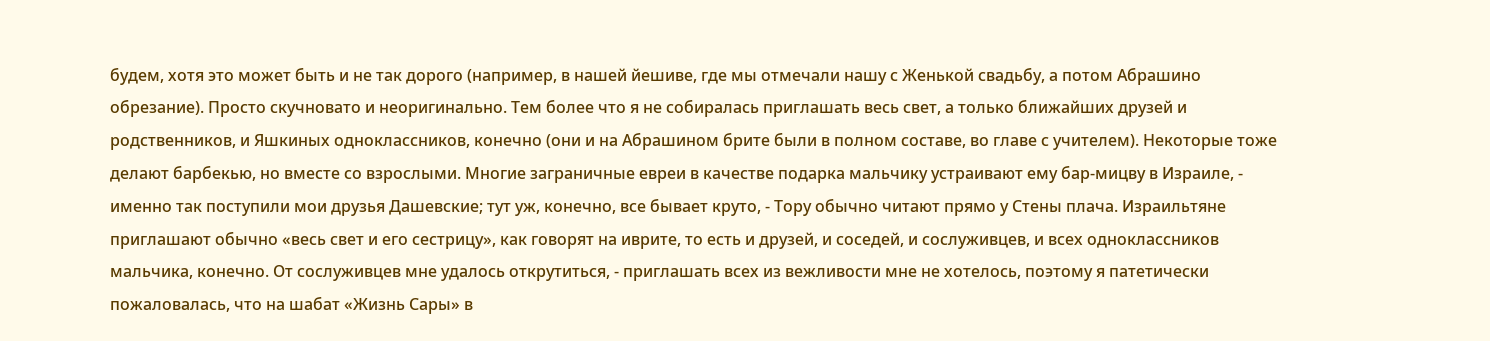будем, хотя это может быть и не так дорого (например, в нашей йешиве, где мы отмечали нашу с Женькой свадьбу, а потом Абрашино обрезание). Просто скучновато и неоригинально. Тем более что я не собиралась приглашать весь свет, а только ближайших друзей и родственников, и Яшкиных одноклассников, конечно (они и на Абрашином брите были в полном составе, во главе с учителем). Некоторые тоже делают барбекью, но вместе со взрослыми. Многие заграничные евреи в качестве подарка мальчику устраивают ему бар-мицву в Израиле, - именно так поступили мои друзья Дашевские; тут уж, конечно, все бывает круто, - Тору обычно читают прямо у Стены плача. Израильтяне приглашают обычно «весь свет и его сестрицу», как говорят на иврите, то есть и друзей, и соседей, и сослуживцев, и всех одноклассников мальчика, конечно. От сослуживцев мне удалось открутиться, - приглашать всех из вежливости мне не хотелось, поэтому я патетически пожаловалась, что на шабат «Жизнь Сары» в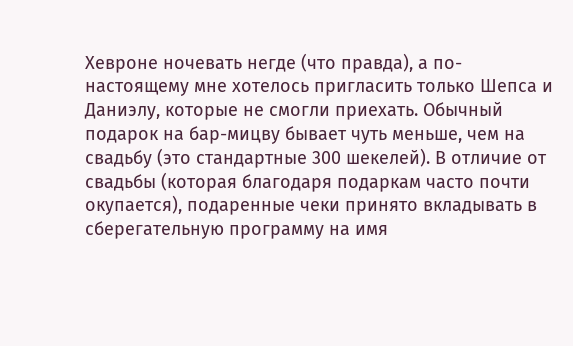Хевроне ночевать негде (что правда), а по-настоящему мне хотелось пригласить только Шепса и Даниэлу, которые не смогли приехать. Обычный подарок на бар-мицву бывает чуть меньше, чем на свадьбу (это стандартные 300 шекелей). В отличие от свадьбы (которая благодаря подаркам часто почти окупается), подаренные чеки принято вкладывать в сберегательную программу на имя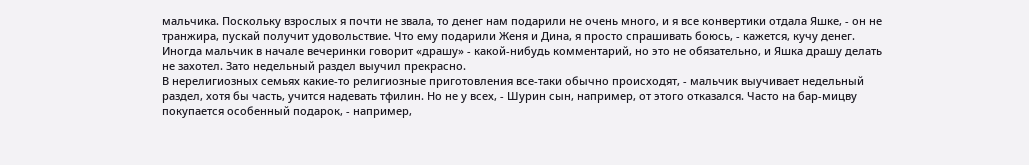мальчика. Поскольку взрослых я почти не звала, то денег нам подарили не очень много, и я все конвертики отдала Яшке, - он не транжира, пускай получит удовольствие. Что ему подарили Женя и Дина, я просто спрашивать боюсь, - кажется, кучу денег.
Иногда мальчик в начале вечеринки говорит «драшу» - какой-нибудь комментарий, но это не обязательно, и Яшка драшу делать не захотел. Зато недельный раздел выучил прекрасно.
В нерелигиозных семьях какие-то религиозные приготовления все-таки обычно происходят, - мальчик выучивает недельный раздел, хотя бы часть, учится надевать тфилин. Но не у всех, - Шурин сын, например, от этого отказался. Часто на бар-мицву покупается особенный подарок, - например,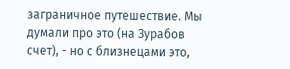заграничное путешествие. Мы думали про это (на Зурабов счет), - но с близнецами это,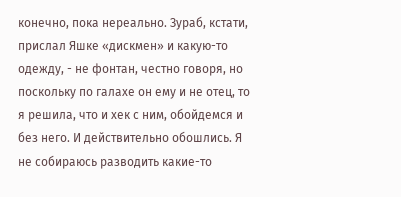конечно, пока нереально. Зураб, кстати, прислал Яшке «дискмен» и какую-то одежду, - не фонтан, честно говоря, но поскольку по галахе он ему и не отец, то я решила, что и хек с ним, обойдемся и без него. И действительно обошлись. Я не собираюсь разводить какие-то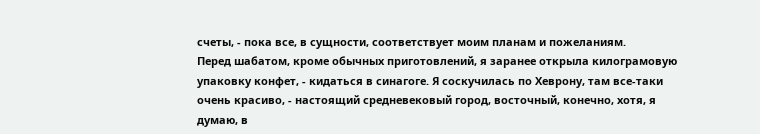счеты, - пока все, в сущности, соответствует моим планам и пожеланиям.
Перед шабатом, кроме обычных приготовлений, я заранее открыла килограмовую упаковку конфет, - кидаться в синагоге. Я соскучилась по Хеврону, там все-таки очень красиво, - настоящий средневековый город, восточный, конечно, хотя, я думаю, в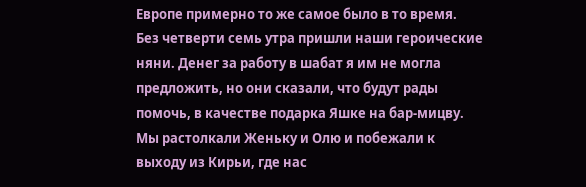Европе примерно то же самое было в то время.
Без четверти семь утра пришли наши героические няни. Денег за работу в шабат я им не могла предложить, но они сказали, что будут рады помочь, в качестве подарка Яшке на бар-мицву. Мы растолкали Женьку и Олю и побежали к выходу из Кирьи, где нас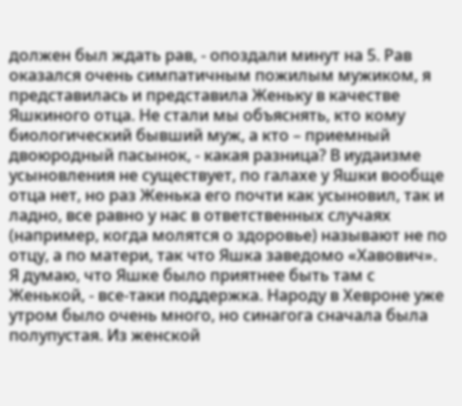должен был ждать рав, - опоздали минут на 5. Рав оказался очень симпатичным пожилым мужиком, я представилась и представила Женьку в качестве Яшкиного отца. Не стали мы объяснять, кто кому биологический бывший муж, а кто – приемный двоюродный пасынок, - какая разница? В иудаизме усыновления не существует, по галахе у Яшки вообще отца нет, но раз Женька его почти как усыновил, так и ладно, все равно у нас в ответственных случаях (например, когда молятся о здоровье) называют не по отцу, а по матери, так что Яшка заведомо «Хавович». Я думаю, что Яшке было приятнее быть там с Женькой, - все-таки поддержка. Народу в Хевроне уже утром было очень много, но синагога сначала была полупустая. Из женской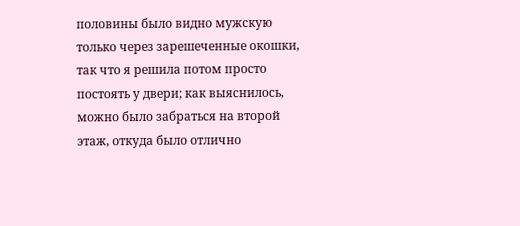половины было видно мужскую только через зарешеченные окошки, так что я решила потом просто постоять у двери; как выяснилось, можно было забраться на второй этаж, откуда было отлично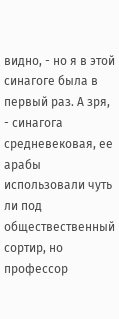видно, - но я в этой синагоге была в первый раз. А зря, - синагога средневековая, ее арабы использовали чуть ли под обществественный сортир, но профессор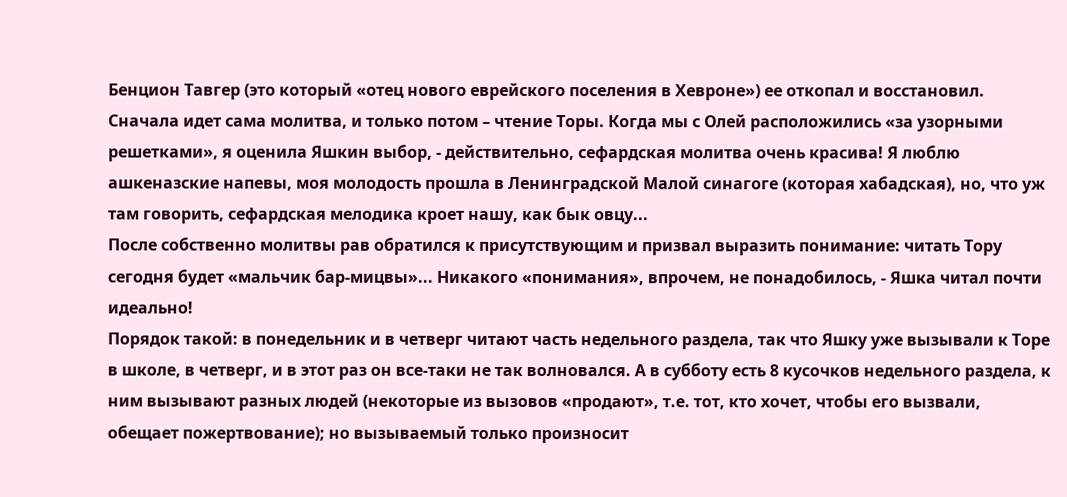Бенцион Тавгер (это который «отец нового еврейского поселения в Хевроне») ее откопал и восстановил.
Сначала идет сама молитва, и только потом – чтение Торы. Когда мы с Олей расположились «за узорными решетками», я оценила Яшкин выбор, - действительно, сефардская молитва очень красива! Я люблю ашкеназские напевы, моя молодость прошла в Ленинградской Малой синагоге (которая хабадская), но, что уж там говорить, сефардская мелодика кроет нашу, как бык овцу...
После собственно молитвы рав обратился к присутствующим и призвал выразить понимание: читать Тору сегодня будет «мальчик бар-мицвы»... Никакого «понимания», впрочем, не понадобилось, - Яшка читал почти идеально!
Порядок такой: в понедельник и в четверг читают часть недельного раздела, так что Яшку уже вызывали к Торе в школе, в четверг, и в этот раз он все-таки не так волновался. А в субботу есть 8 кусочков недельного раздела, к ним вызывают разных людей (некоторые из вызовов «продают», т.е. тот, кто хочет, чтобы его вызвали, обещает пожертвование); но вызываемый только произносит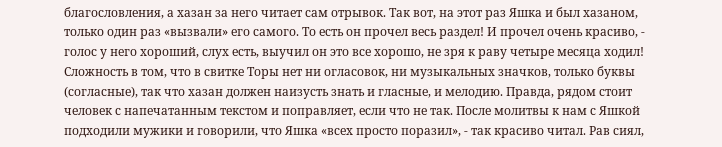благословления, а хазан за него читает сам отрывок. Так вот, на этот раз Яшка и был хазаном, только один раз «вызвали» его самого. То есть он прочел весь раздел! И прочел очень красиво, - голос у него хороший, слух есть, выучил он это все хорошо, не зря к раву четыре месяца ходил! Сложность в том, что в свитке Торы нет ни огласовок, ни музыкальных значков, только буквы (согласные), так что хазан должен наизусть знать и гласные, и мелодию. Правда, рядом стоит человек с напечатанным текстом и поправляет, если что не так. После молитвы к нам с Яшкой подходили мужики и говорили, что Яшка «всех просто поразил», - так красиво читал. Рав сиял,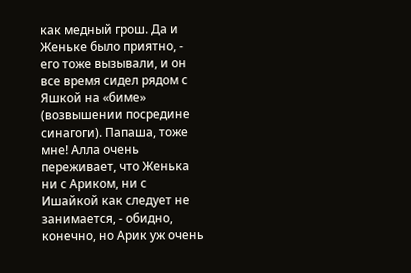как медный грош. Да и Женьке было приятно, - его тоже вызывали, и он все время сидел рядом с Яшкой на «биме» (возвышении посредине синагоги). Папаша, тоже мне! Алла очень переживает, что Женька ни с Ариком, ни с Ишайкой как следует не занимается, - обидно, конечно, но Арик уж очень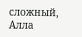сложный, Алла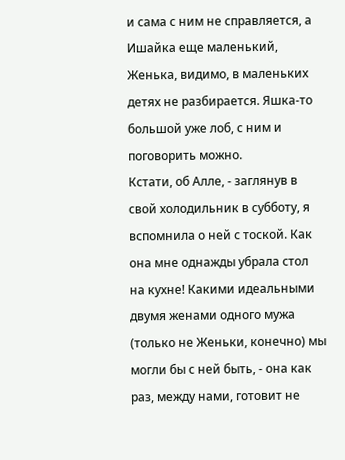и сама с ним не справляется, а Ишайка еще маленький, Женька, видимо, в маленьких детях не разбирается. Яшка-то большой уже лоб, с ним и поговорить можно.
Кстати, об Алле, - заглянув в свой холодильник в субботу, я вспомнила о ней с тоской. Как она мне однажды убрала стол на кухне! Какими идеальными двумя женами одного мужа (только не Женьки, конечно) мы могли бы с ней быть, - она как раз, между нами, готовит не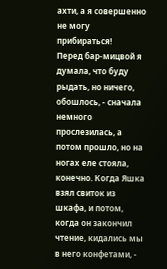ахти, а я совершенно не могу прибираться!
Перед бар-мицвой я думала, что буду рыдать, но ничего, обошлось, - сначала немного прослезилась, а потом прошло, но на ногах еле стояла, конечно. Когда Яшка взял свиток из шкафа, и потом, когда он закончил чтение, кидались мы в него конфетами, -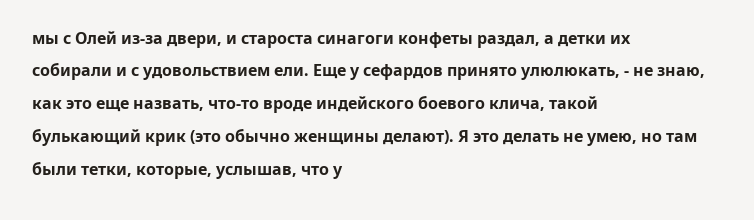мы с Олей из-за двери, и староста синагоги конфеты раздал, а детки их собирали и с удовольствием ели. Еще у сефардов принято улюлюкать, - не знаю, как это еще назвать, что-то вроде индейского боевого клича, такой булькающий крик (это обычно женщины делают). Я это делать не умею, но там были тетки, которые, услышав, что у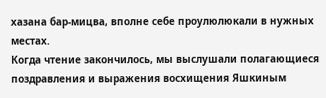хазана бар-мицва, вполне себе проулюлюкали в нужных местах.
Когда чтение закончилось, мы выслушали полагающиеся поздравления и выражения восхищения Яшкиным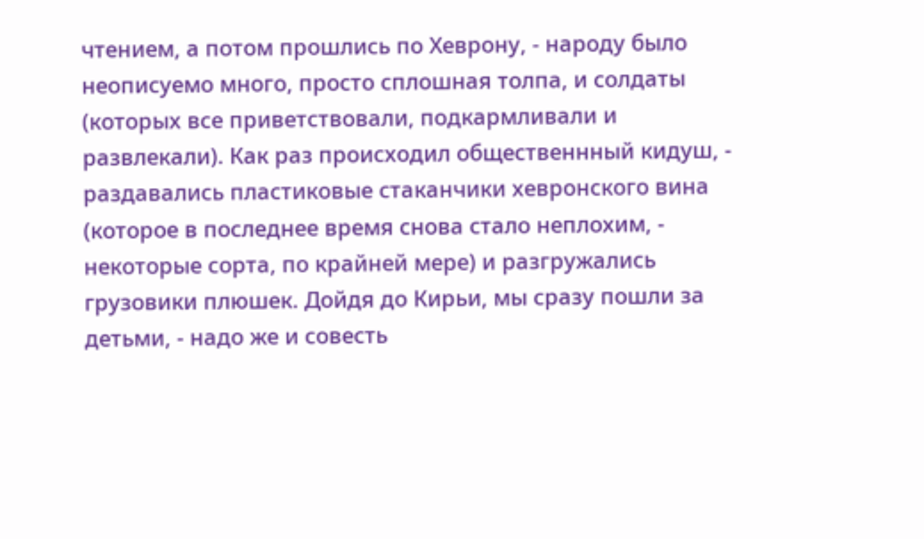чтением, а потом прошлись по Хеврону, - народу было неописуемо много, просто сплошная толпа, и солдаты (которых все приветствовали, подкармливали и развлекали). Как раз происходил общественнный кидуш, - раздавались пластиковые стаканчики хевронского вина (которое в последнее время снова стало неплохим, - некоторые сорта, по крайней мере) и разгружались грузовики плюшек. Дойдя до Кирьи, мы сразу пошли за детьми, - надо же и совесть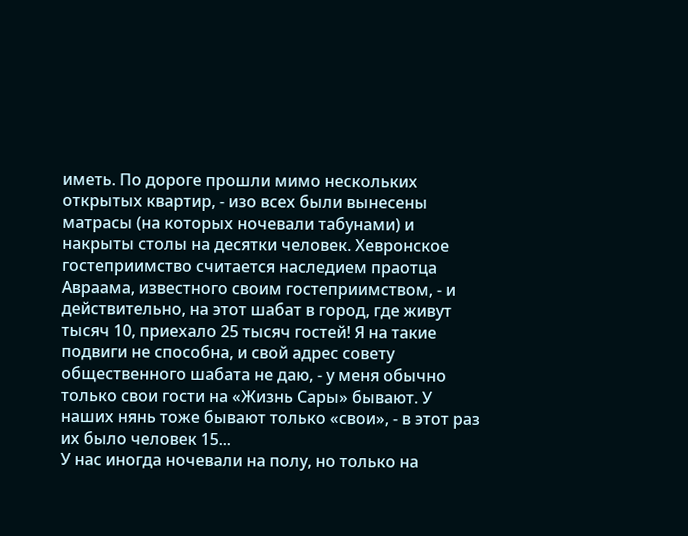иметь. По дороге прошли мимо нескольких открытых квартир, - изо всех были вынесены матрасы (на которых ночевали табунами) и накрыты столы на десятки человек. Хевронское гостеприимство считается наследием праотца Авраама, известного своим гостеприимством, - и действительно, на этот шабат в город, где живут тысяч 10, приехало 25 тысяч гостей! Я на такие подвиги не способна, и свой адрес совету общественного шабата не даю, - у меня обычно только свои гости на «Жизнь Сары» бывают. У наших нянь тоже бывают только «свои», - в этот раз их было человек 15...
У нас иногда ночевали на полу, но только на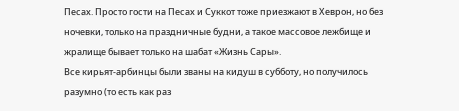Песах. Просто гости на Песах и Суккот тоже приезжают в Хеврон, но без ночевки, только на праздничные будни, а такое массовое лежбище и жралище бывает только на шабат «Жизнь Сары».
Все кирьят-арбинцы были званы на кидуш в субботу, но получилось разумно (то есть как раз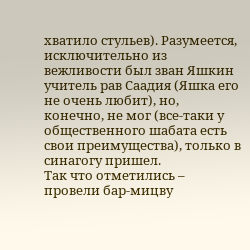хватило стульев). Разумеется, исключительно из вежливости был зван Яшкин учитель рав Саадия (Яшка его не очень любит), но, конечно, не мог (все-таки у общественного шабата есть свои преимущества), только в синагогу пришел.
Так что отметились – провели бар-мицву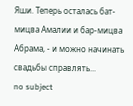Яши. Теперь осталась бат-мицва Амалии и бар-мицва Абрама, - и можно начинать свадьбы справлять...
no subject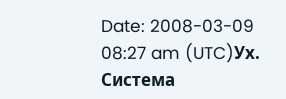Date: 2008-03-09 08:27 am (UTC)Ух. Система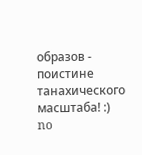образов - поистине танахического масштаба! :)
no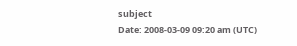subject
Date: 2008-03-09 09:20 am (UTC)